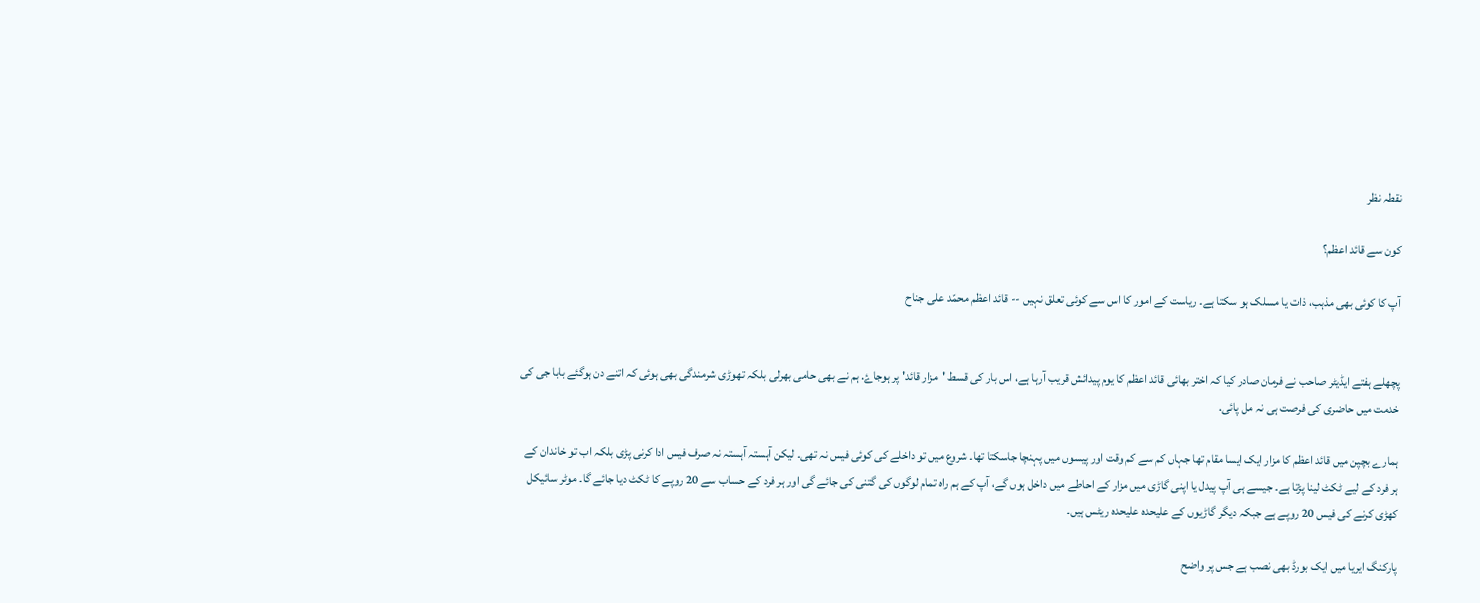نقطہ نظر

کون سے قائد اعظم؟

آپ کا کوئی بھی مذہب، ذات یا مسلک ہو سکتا ہے۔ ریاست کے امور کا اس سے کوئی تعلق نہیں -- قائد اعظم محمّد علی جناح


پچھلے ہفتے ایڈیٹر صاحب نے فرمان صادر کیا کہ اختر بھائی قائد اعظم کا یوم پیدائش قریب آرہا ہے، اس بار کی قسط 'مزار قائد' پر ہوجاۓ. ہم نے بھی حامی بھرلی بلکہ تھوڑی شرمندگی بھی ہوئی کہ اتنے دن ہوگئے بابا جی کی خدمت میں حاضری کی فرصت ہی نہ مل پائی.

ہمارے بچپن میں قائد اعظم کا مزار ایک ایسا مقام تھا جہاں کم سے کم وقت اور پیسوں میں پہنچا جاسکتا تھا۔ شروع میں تو داخلے کی کوئی فیس نہ تھی۔ لیکن آہستہ آہستہ نہ صرف فیس ادا کرنی پڑی بلکہ اب تو خاندان کے ہر فرد کے لیے ٹکٹ لینا پڑتا ہے۔ جیسے ہی آپ پیدل یا اپنی گاڑی میں مزار کے احاطے میں داخل ہوں گے، آپ کے ہم راہ تمام لوگوں کی گتنی کی جائے گی اور ہر فرد کے حساب سے 20 روپے کا ٹکٹ دیا جائے گا۔ موٹر سائیکل کھڑی کرنے کی فیس 20 روپے ہے جبکہ دیگر گاڑیوں کے علیحدہ علیحدہ ریٹس ہیں۔

پارکنگ ایریا میں ایک بورڈ بھی نصب ہے جس پر واضح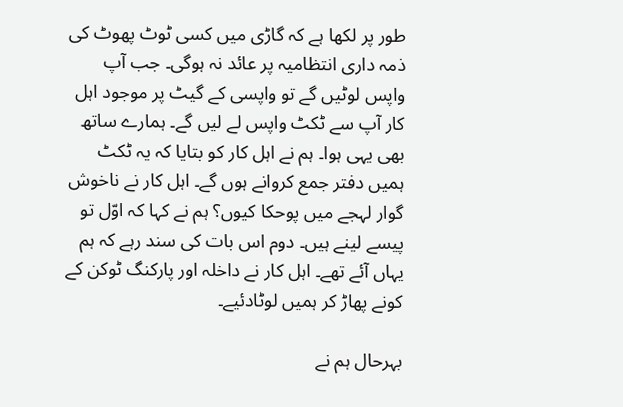طور پر لکھا ہے کہ گاڑی میں کسی ٹوٹ پھوٹ کی ذمہ داری انتظامیہ پر عائد نہ ہوگی۔ جب آپ واپس لوٹیں گے تو واپسی کے گیٹ پر موجود اہل کار آپ سے ٹکٹ واپس لے لیں گے۔ ہمارے ساتھ بھی یہی ہوا۔ ہم نے اہل کار کو بتایا کہ یہ ٹکٹ ہمیں دفتر جمع کروانے ہوں گے۔ اہل کار نے ناخوش گوار لہجے میں پوحکا کیوں؟ ہم نے کہا کہ اوّل تو پیسے لینے ہیں۔ دوم اس بات کی سند رہے کہ ہم یہاں آئے تھے۔ اہل کار نے داخلہ اور پارکنگ ٹوکن کے کونے پھاڑ کر ہمیں لوٹادئیے۔

بہرحال ہم نے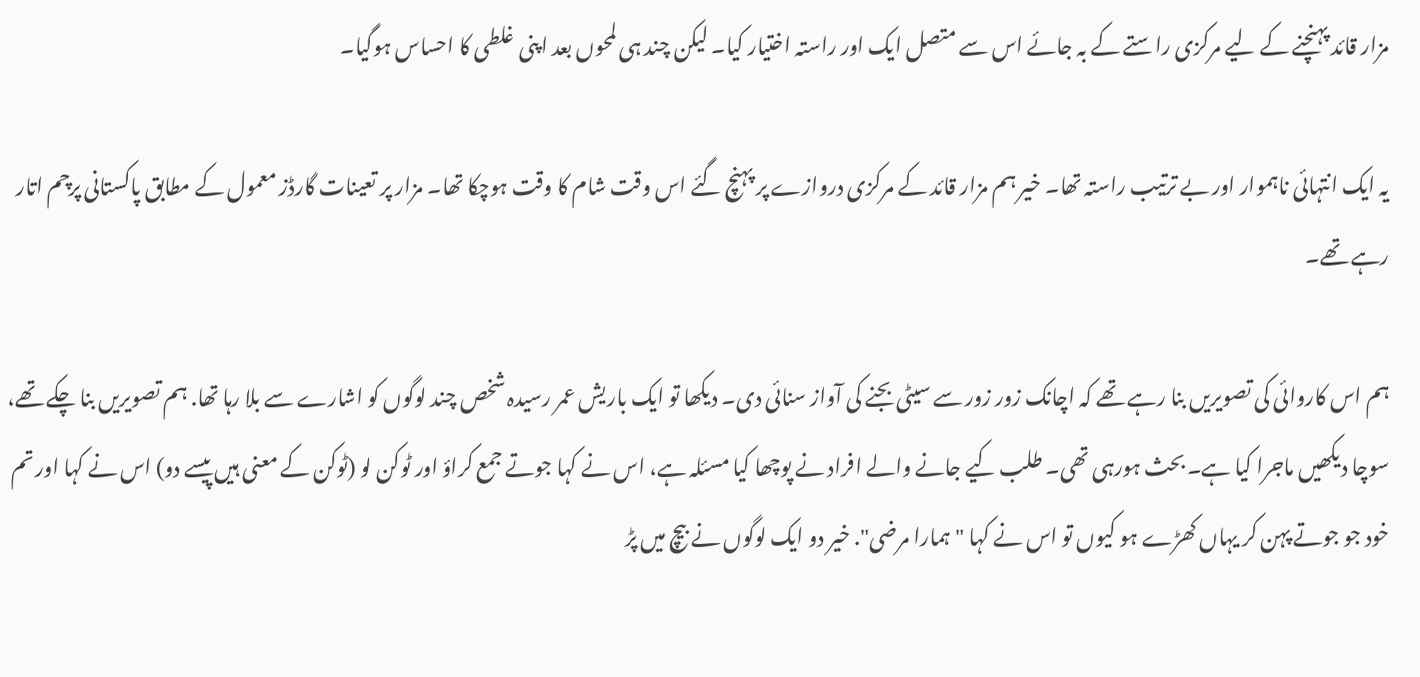مزار قائد پہنچنے کے لیے مرکزی راستے کے بہ جائے اس سے متصل ایک اور راستہ اختیار کیا۔ لیکن چند ہی لمحوں بعد اپنی غلطی کا احساس ہوگیا۔

یہ ایک انتہائی ناہموار اور بے ترتیب راستہ تھا۔ خیر ہم مزار قائد کے مرکزی دروازے پر پہنچ گئے اس وقت شام کا وقت ہوچکا تھا۔ مزار پر تعینات گارڈز معمول کے مطابق پاکستانی پرچم اتار رہے تھے۔

ہم اس کاروائی کی تصویریں بنا رہے تھے کہ اچانک زور زور سے سیٹی بجنے کی آواز سنائی دی۔ دیکھا تو ایک باریش عمر رسیدہ شخص چند لوگوں کو اشارے سے بلا رہا تھا. ہم تصویریں بنا چکے تھے، سوچا دیکھیں ماجرا کیا ہے۔ بحث ہورہی تھی۔ طلب کیے جانے والے افراد نے پوچھا کیا مسئلہ ہے، اس نے کہا جوتے جمع کراؤ اور ٹوکن لو (ٹوکن کے معنی ہیں پیسے دو) اس نے کہا اور تم خود جو جوتے پہن کر یہاں کھڑے ہو کیوں تو اس نے کہا "ہمارا مرضی". خیر دو ایک لوگوں نے بیچ میں پڑ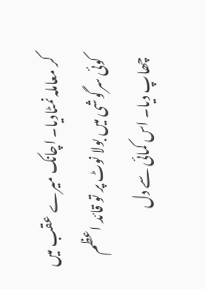کر معاملہ نمٹادیا۔ اچانک میرے عقب میں کوئی سرگوشی میں بولا نوٹ پر تو قائد اعظم چھاپ دیا۔ اس کمائی سے دل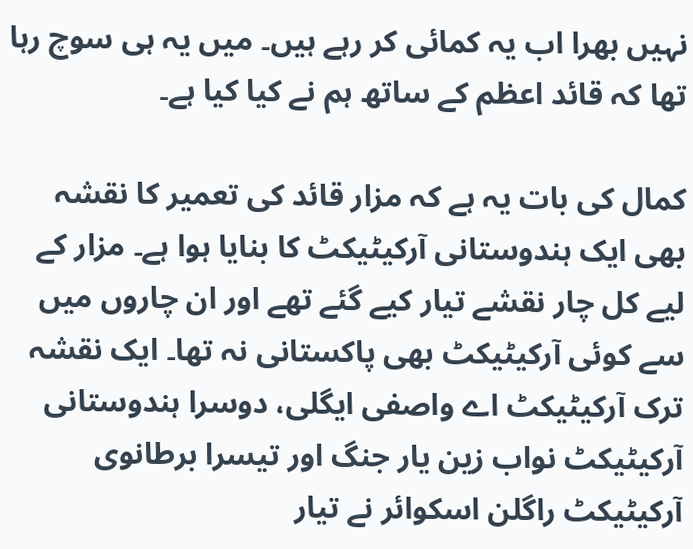نہیں بھرا اب یہ کمائی کر رہے ہیں۔ میں یہ ہی سوچ رہا تھا کہ قائد اعظم کے ساتھ ہم نے کیا کیا ہے۔

کمال کی بات یہ ہے کہ مزار قائد کی تعمیر کا نقشہ بھی ایک ہندوستانی آرکیٹیکٹ کا بنایا ہوا ہے۔ مزار کے لیے کل چار نقشے تیار کیے گئے تھے اور ان چاروں میں سے کوئی آرکیٹیکٹ بھی پاکستانی نہ تھا۔ ایک نقشہ ترک آرکیٹیکٹ اے واصفی ایگلی، دوسرا ہندوستانی آرکیٹیکٹ نواب زین یار جنگ اور تیسرا برطانوی آرکیٹیکٹ راگلن اسکوائر نے تیار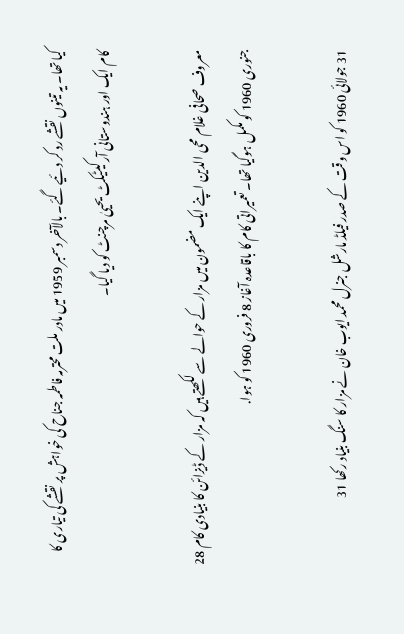کیا تھا۔ یہ تینوں نقشے رد کر دئیے گئے۔ بالآخر دسمبر 1959 میں مادر ملت محترمہ فاطمہ جناح کی خواہش پر نقشے کی تیاری کا کام ایک اور ہندوستانی آرکیٹیکٹ یحییٰ مرچنٹ کو دیا گیا۔

معروف صحافی غلام محی الدین اپنے ایک مضمون میں مزار کے حوالے سے لکھتے ہیں کہ مزار کے ڈیزائن کا بنیادی کام 28 جنوری 1960 کو مکمل ہوگیا تھا۔ تعمیراتی کام کا باقاعدہ آغاز 8 فروری 1960 کو ہوا.

31 جولائی 1960 کو اس وقت کے صدر فیلڈ مارشل جنرل محمد ایوب خان نے مزار کا سنگ بنیاد رکھا 31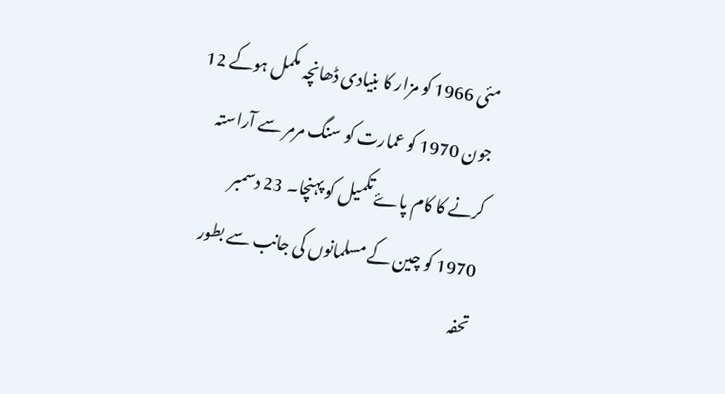مئی 1966 کو مزار کا بنیادی ڈھانچہ مکمل ہوکے 12 جون 1970 کو عمارت کو سنگ مرمر سے آراستہ کرنے کا کام پاۓ تکمیل کو پہنچا۔ 23 دسمبر 1970 کو چین کے مسلمانوں کی جانب سے بطور تحفہ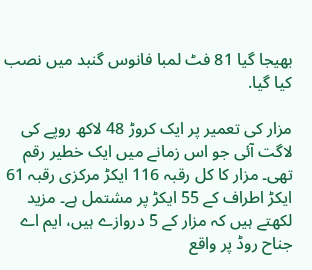بھیجا گیا 81 فٹ لمبا فانوس گنبد میں نصب کیا گیا.

مزار کی تعمیر پر ایک کروڑ 48 لاکھ روپے کی لاگت آئی جو اس زمانے میں ایک خطیر رقم تھی۔ مزار کا کل رقبہ 116 ایکڑ مرکزی رقبہ 61 ایکڑ اطراف کے 55 ایکڑ پر مشتمل ہے۔ مزید لکھتے ہیں کہ مزار کے 5 دروازے ہیں، ایم اے جناح روڈ پر واقع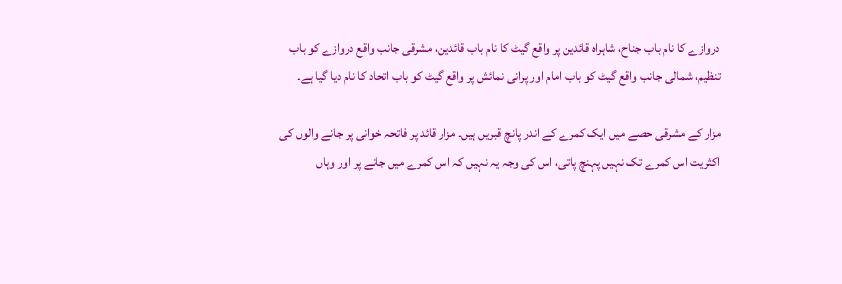دروازے کا نام باب جناح، شاہراہ قائدین پر واقع گیٹ کا نام باب قائدین، مشرقی جانب واقع دروازے کو باب تنظیم، شمالی جانب واقع گیٹ کو باب امام اور پرانی نمائش پر واقع گیٹ کو باب اتحاد کا نام دیا گیا ہے۔

مزار کے مشرقی حصے میں ایک کمرے کے اندر پانچ قبریں ہیں۔ مزار قائد پر فاتحہ خوانی پر جانے والوں کی اکثریت اس کمرے تک نہیں پہنچ پاتی، اس کی وجہ یہ نہیں کہ اس کمرے میں جانے پر اور وہاں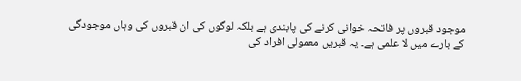موجود قبروں پر فاتحہ خوانی کرنے کی پابندی ہے بلکہ لوگوں کی ان قبروں کی وہاں موجودگی کے بارے میں لا علمی ہے۔ یہ قبریں معمولی افراد کی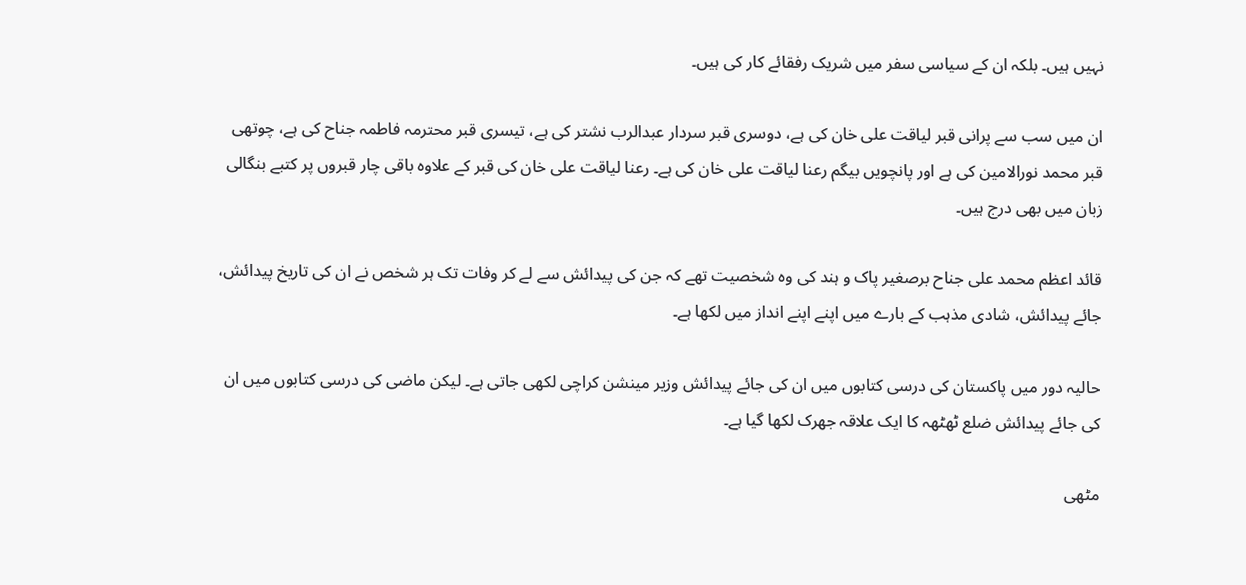نہیں ہیں۔ بلکہ ان کے سیاسی سفر میں شریک رفقائے کار کی ہیں۔

ان میں سب سے پرانی قبر لیاقت علی خان کی ہے، دوسری قبر سردار عبدالرب نشتر کی ہے، تیسری قبر محترمہ فاطمہ جناح کی ہے، چوتھی قبر محمد نورالامین کی ہے اور پانچویں بیگم رعنا لیاقت علی خان کی ہے۔ رعنا لیاقت علی خان کی قبر کے علاوہ باقی چار قبروں پر کتبے بنگالی زبان میں بھی درج ہیں۔

قائد اعظم محمد علی جناح برصغیر پاک و ہند کی وہ شخصیت تھے کہ جن کی پیدائش سے لے کر وفات تک ہر شخص نے ان کی تاریخ پیدائش، جائے پیدائش، شادی مذہب کے بارے میں اپنے اپنے انداز میں لکھا ہے۔

حالیہ دور میں پاکستان کی درسی کتابوں میں ان کی جائے پیدائش وزیر مینشن کراچی لکھی جاتی ہے۔ لیکن ماضی کی درسی کتابوں میں ان کی جائے پیدائش ضلع ٹھٹھہ کا ایک علاقہ جھرک لکھا گیا ہے۔

مٹھی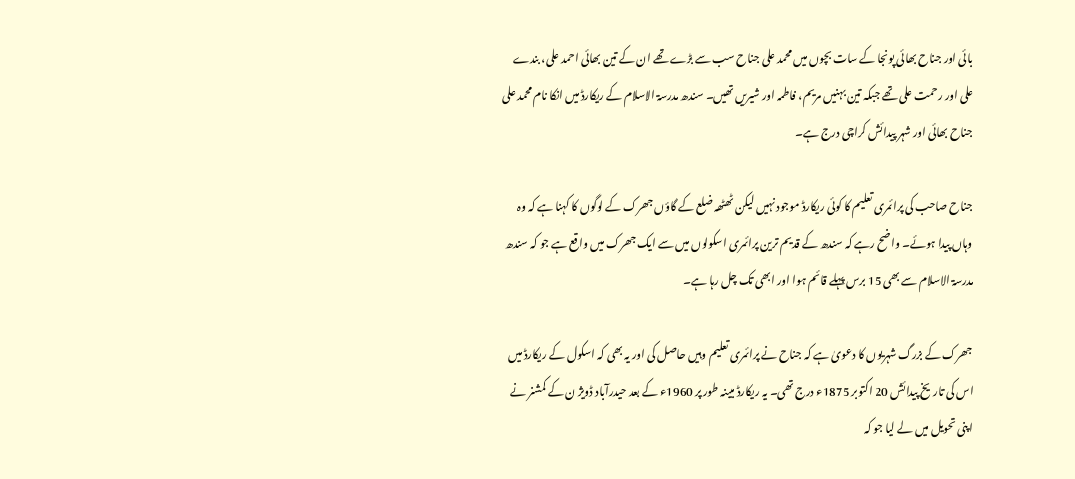بائی اور جناح بھائی پونجا کے سات بچوں میں محمد علی جناح سب سے بڑے تھے ان کے تین بھائی احمد علی، بندے علی اور رحمت علی تھے جبکہ تین بہنیں مریم، فاطمہ اور شیریں تھیں۔ سندھ مدرسۃ الاسلام کے ریکارڈ میں انکا نام محمد علی جناح بھائی اور شہر پیدائش کراچی درج ہے۔

جناح صاحب کی پرائمری تعلیم کا کوئی ریکارڈ موجود نہیں لیکن ٹھٹھہ ضلع کے گاؤں جھرک کے لوگوں کا کہنا ہے کہ وہ وہاں پیدا ہوئے۔ واضح رہے کہ سندھ کے قدیم ترین پرائمری اسکولوں میں سے ایک جھرک میں واقع ہے جو کہ سندھ مدرسۃ الاسلام سے بھی 15 برس پہلے قائم ہوا اور ابھی تک چل رہا ہے۔

جھرک کے بزرگ شہریوں کا دعویٰ ہے کہ جناح نے پرائمری تعلیم وہیں حاصل کی اور یہ بھی کہ اسکول کے ریکارڈ میں اس کی تاریخ پیدائش 20 اکتوبر 1875ء درج تھی۔ یہ ریکارڈ مبینہ طور پر 1960ء کے بعد حیدرآباد ڈویژ ن کے کمشنر نے اپنی تحویل میں لے لیا جو کہ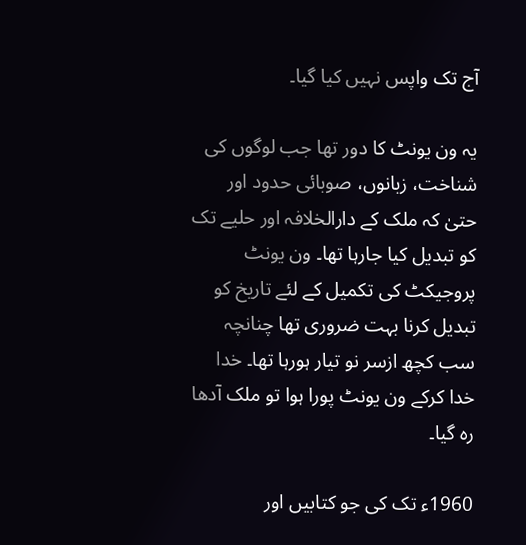آج تک واپس نہیں کیا گیا۔

یہ ون یونٹ کا دور تھا جب لوگوں کی شناخت، زبانوں، صوبائی حدود اور حتیٰ کہ ملک کے دارالخلافہ اور حلیے تک کو تبدیل کیا جارہا تھا۔ ون یونٹ پروجیکٹ کی تکمیل کے لئے تاریخ کو تبدیل کرنا بہت ضروری تھا چنانچہ سب کچھ ازسر نو تیار ہورہا تھا۔ خدا خدا کرکے ون یونٹ پورا ہوا تو ملک آدھا رہ گیا۔

1960ء تک کی جو کتابیں اور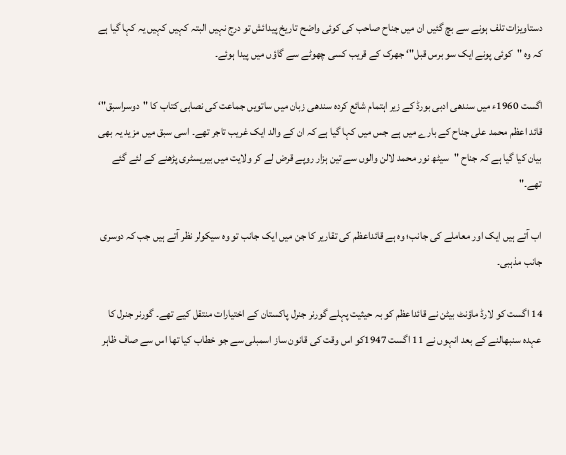دستاویزات تلف ہونے سے بچ گئیں ان میں جناح صاحب کی کوئی واضح تاریخ پیدائش تو درج نہیں البتہ کہیں کہیں یہ کہا گیا ہے کہ وہ "کوئی پونے ایک سو برس قبل"‘ جھرک کے قریب کسی چھوٹے سے گاؤں میں پیدا ہوئے۔

اگست 1960ء میں سندھی ادبی بورڈ کے زیر اہتمام شائع کردہ سندھی زبان میں ساتویں جماعت کی نصابی کتاب کا "دوسراسبق"‘ قائد اعظم محمد علی جناح کے بارے میں ہے جس میں کہا گیا ہے کہ ان کے والد ایک غریب تاجر تھے۔ اسی سبق میں مزید یہ بھی بیان کیا گیا ہے کہ جناح "سیٹھ نور محمد لالن والوں سے تین ہزار روپے قرض لے کر ولایت میں بیریسٹری پڑھنے کے لئے گئے تھے۔"

اب آتے ہیں ایک اور معاملے کی جانب؛ وہ ہے قائداعظم کی تقاریر کا جن میں ایک جانب تو وہ سیکولر نظر آتے ہیں جب کہ دوسری جانب مذہبی۔

14 اگست کو لارڈ ماؤنٹ بیٹن نے قائداعظم کو بہ حیثیت پہلے گورنر جنرل پاکستان کے اختیارات منتقل کیے تھے۔ گورنر جنرل کا عہدہ سنبھالنے کے بعد انہوں نے 11 اگست 1947کو اس وقت کی قانون ساز اسمبلی سے جو خطاب کیا تھا اس سے صاف ظاہر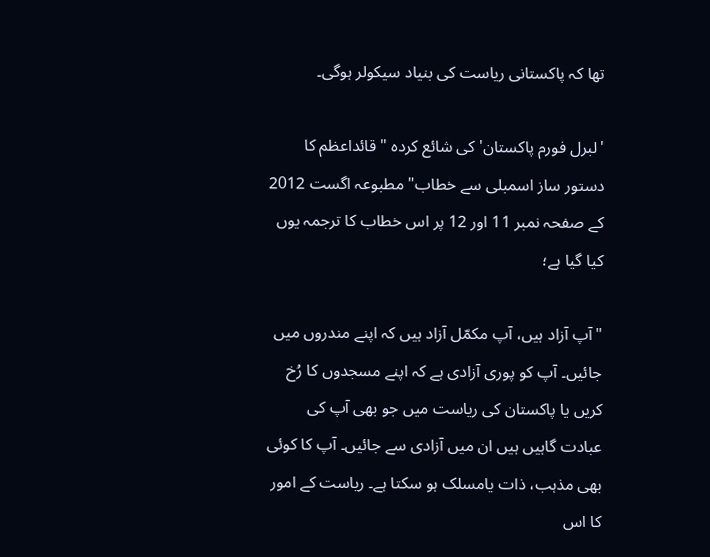تھا کہ پاکستانی ریاست کی بنیاد سیکولر ہوگی۔

'لبرل فورم پاکستان' کی شائع کردہ "قائداعظم کا دستور ساز اسمبلی سے خطاب" مطبوعہ اگست 2012 کے صفحہ نمبر 11 اور 12 پر اس خطاب کا ترجمہ یوں کیا گیا ہے؛

"آپ آزاد ہیں، آپ مکمّل آزاد ہیں کہ اپنے مندروں میں جائیں۔ آپ کو پوری آزادی ہے کہ اپنے مسجدوں کا رُخ کریں یا پاکستان کی ریاست میں جو بھی آپ کی عبادت گاہیں ہیں ان میں آزادی سے جائیں۔ آپ کا کوئی بھی مذہب، ذات یامسلک ہو سکتا ہے۔ ریاست کے امور کا اس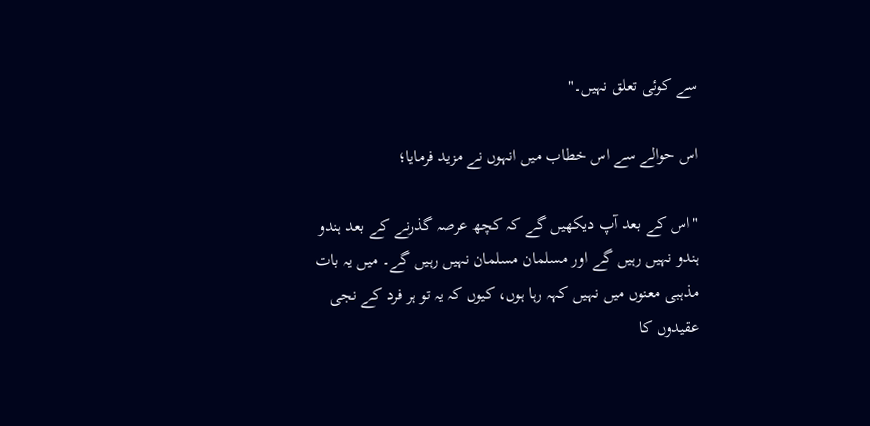سے کوئی تعلق نہیں۔"

اس حوالے سے اس خطاب میں انہوں نے مزید فرمایا؛

"اس کے بعد آپ دیکھیں گے کہ کچھ عرصہ گذرنے کے بعد ہندو ہندو نہیں رہیں گے اور مسلمان مسلمان نہیں رہیں گے۔ میں یہ بات مذہبی معنوں میں نہیں کہہ رہا ہوں، کیوں کہ یہ تو ہر فرد کے نجی عقیدوں کا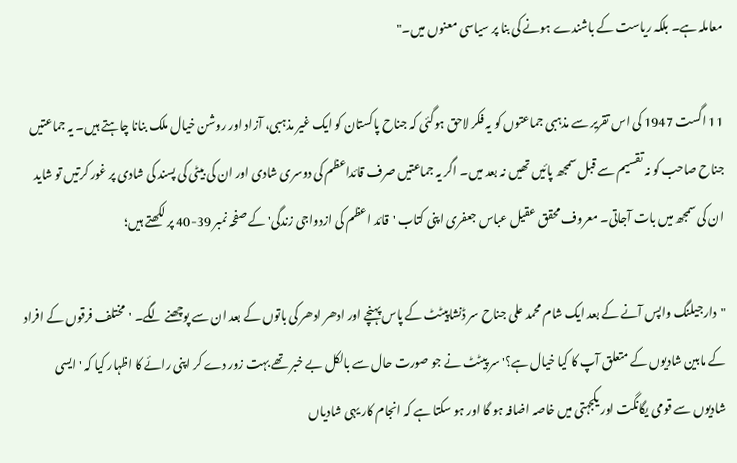معاملہ ہے۔ بلکہ ریاست کے باشندے ہونے کی بنا پر سیاسی معنوں میں۔"

11 اگست 1947 کی اس تقریر سے مذہبی جماعتوں کو یہ فکر لاحق ہوگئی کہ جناح پاکستان کو ایک غیر مذہبی، آزاد اور روشن خیال ملک بنانا چاہتے ہیں۔ یہ جماعتیں جناح صاحب کو نہ تقسیم سے قبل سمجھ پائیں تھیں نہ بعد میں۔ اگر یہ جماعتیں صرف قائداعظم کی دوسری شادی اور ان کی بیٹی کی پسند کی شادی پر غور کرتیں تو شاید ان کی سمجھ میں بات آجاتی۔ معروف محقق عقیل عباس جعفری اپنی کتاب 'قائد اعظم کی ازدواجی زندگی' کے صفحہ نمبر 39-40 پر لکھتے ہیں؛

"دارجیلنگ واپس آنے کے بعد ایک شام محمد علی جناح سر ڈنشاپیٹٹ کے پاس پہنچے اور ادھر ادھر کی باتوں کے بعد ان سے پوچھنے لگے۔ 'مختلف فرقوں کے افراد کے مابین شادیوں کے متعلق آپ کا کیا خیال ہے؟' سر پیٹٹ نے جو صورت حال سے بالکل بے خبر تھے بہت زور دے کر اپنی رائے کا اظہار کیا کہ 'ایسی شادیوں سے قومی یگانگت اور یکجہتی میں خاصہ اضافہ ہو گا اور ہو سکتا ہے کہ انجام کار یہی شادیاں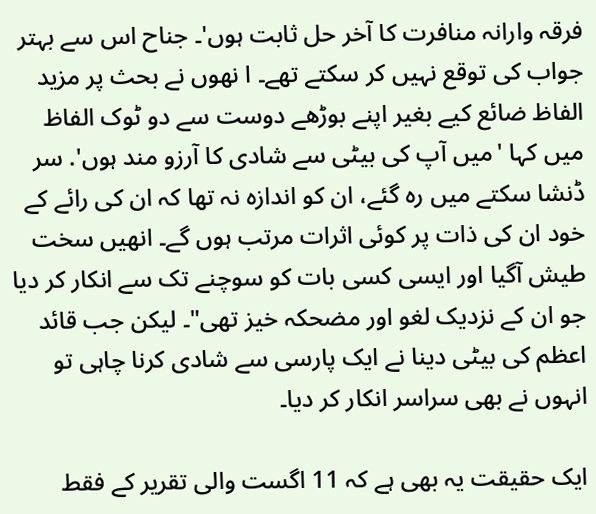فرقہ وارانہ منافرت کا آخر حل ثابت ہوں'۔ جناح اس سے بہتر جواب کی توقع نہیں کر سکتے تھے۔ ا نھوں نے بحث پر مزید الفاظ ضائع کیے بغیر اپنے بوڑھے دوست سے دو ٹوک الفاظ میں کہا 'میں آپ کی بیٹی سے شادی کا آرزو مند ہوں'. سر ڈنشا سکتے میں رہ گئے، ان کو اندازہ نہ تھا کہ ان کی رائے کے خود ان کی ذات پر کوئی اثرات مرتب ہوں گے۔ انھیں سخت طیش آگیا اور ایسی کسی بات کو سوچنے تک سے انکار کر دیا جو ان کے نزدیک لغو اور مضحکہ خیز تھی"۔ لیکن جب قائد اعظم کی بیٹی دینا نے ایک پارسی سے شادی کرنا چاہی تو انہوں نے بھی سراسر انکار کر دیا۔

ایک حقیقت یہ بھی ہے کہ 11 اگست والی تقریر کے فقط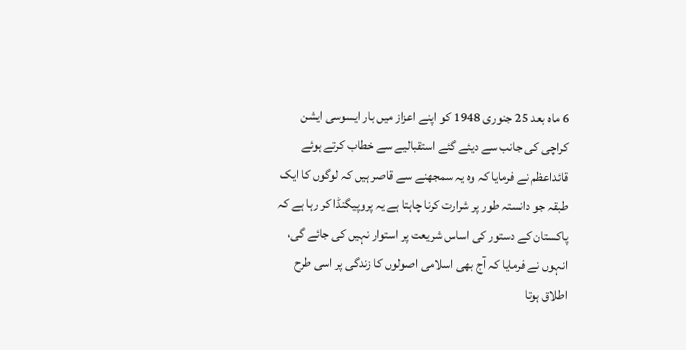6 ماہ بعد 25 جنوری 1948 کو اپنے اعزاز میں بار ایسوسی ایشن کراچی کی جانب سے دیئے گئے استقبالیے سے خطاب کرتے ہوئے قائداعظم نے فرمایا کہ وہ یہ سمجھنے سے قاصر ہیں کہ لوگوں کا ایک طبقہ جو دانستہ طور پر شرارت کرنا چاہتا ہے یہ پروپیگنڈا کر رہا ہے کہ پاکستان کے دستور کی اساس شریعت پر استوار نہیں کی جائے گی، انہوں نے فرمایا کہ آج بھی اسلامی اصولوں کا زندگی پر اسی طرح اطلاق ہوتا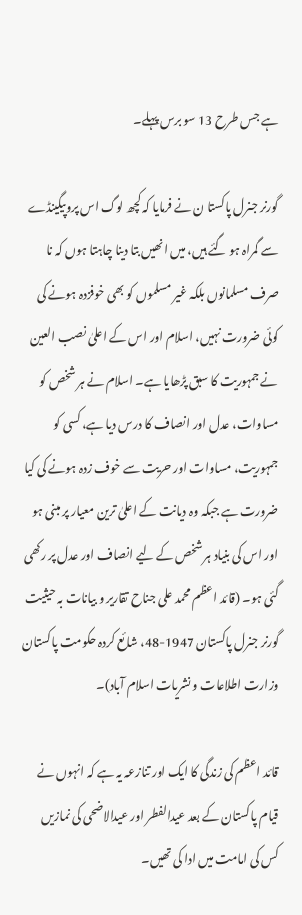ہے جس طرح 13 سو برس پہلے۔

گورنر جنرل پاکستا ن نے فرمایا کہ کچھ لوگ اس پروپیگینڈے سے گمراہ ہو گئے ہیں، میں انھیں بتا دینا چاہتا ہوں کہ نا صرف مسلمانوں بلکہ غیر مسلموں کو بھی خوفزدہ ہونے کی کوئی ضرورت نہیں، اسلام اور اس کے اعلیٰ نصب العین نے جمہوریت کا سبق پڑھایا ہے۔ اسلام نے ہر شخص کو مساوات، عدل اور انصاف کا درس دیا ہے، کسی کو جمہوریت، مساوات اور حریت سے خوف زدہ ہونے کی کیا ضرورت ہے جبکہ وہ دیانت کے اعلیٰ ترین معیار پر مبنی ہو اور اس کی بنیاد ہر شخص کے لیے انصاف اور عدل پر رکھی گئی ہو۔ (قائد اعظم محمد علی جناح تقاریر و بیانات بہ حیثیت گورنر جنرل پاکستان 1947-48، شائع کردہ حکومت پاکستان وزارت اطلاعات و نشریات اسلام آباد)۔

قائد اعظم کی زندگی کا ایک اور تنازعہ یہ ہے کہ انہوں نے قیام پاکستان کے بعد عیدالفطر اور عیدالاضحی کی نمازیں کس کی امامت میں ادا کی تھیں۔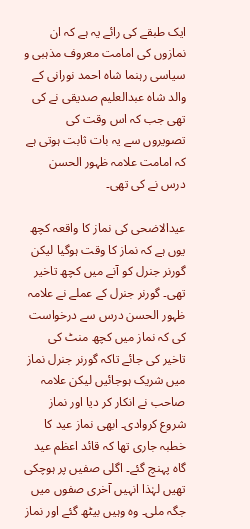ایک طبقے کی رائے یہ ہے کہ ان نمازوں کی امامت معروف مذہبی و سیاسی رہنما شاہ احمد نورانی کے والد شاہ عبدالعلیم صدیقی نے کی تھی جب کہ اس وقت کی تصویروں سے یہ بات ثابت ہوتی ہے کہ امامت علامہ ظہور الحسن درس نے کی تھی۔

عیدالاضحی کی نماز کا واقعہ کچھ یوں ہے کہ نماز کا وقت ہوگیا لیکن گورنر جنرل کو آنے میں کچھ تاخیر تھی۔ گورنر جنرل کے عملے نے علامہ ظہور الحسن درس سے درخواست کی کہ نماز میں کچھ منٹ کی تاخیر کی جائے تاکہ گورنر جنرل نماز میں شریک ہوجائیں لیکن علامہ صاحب نے انکار کر دیا اور نماز شروع کروادی۔ ابھی نماز عید کا خطبہ جاری تھا کہ قائد اعظم عید گاہ پہنچ گئے۔ اگلی صفیں پر ہوچکی تھیں لہٰذا انہیں آخری صفوں میں جگہ ملی۔ وہ وہیں بیٹھ گئے اور نماز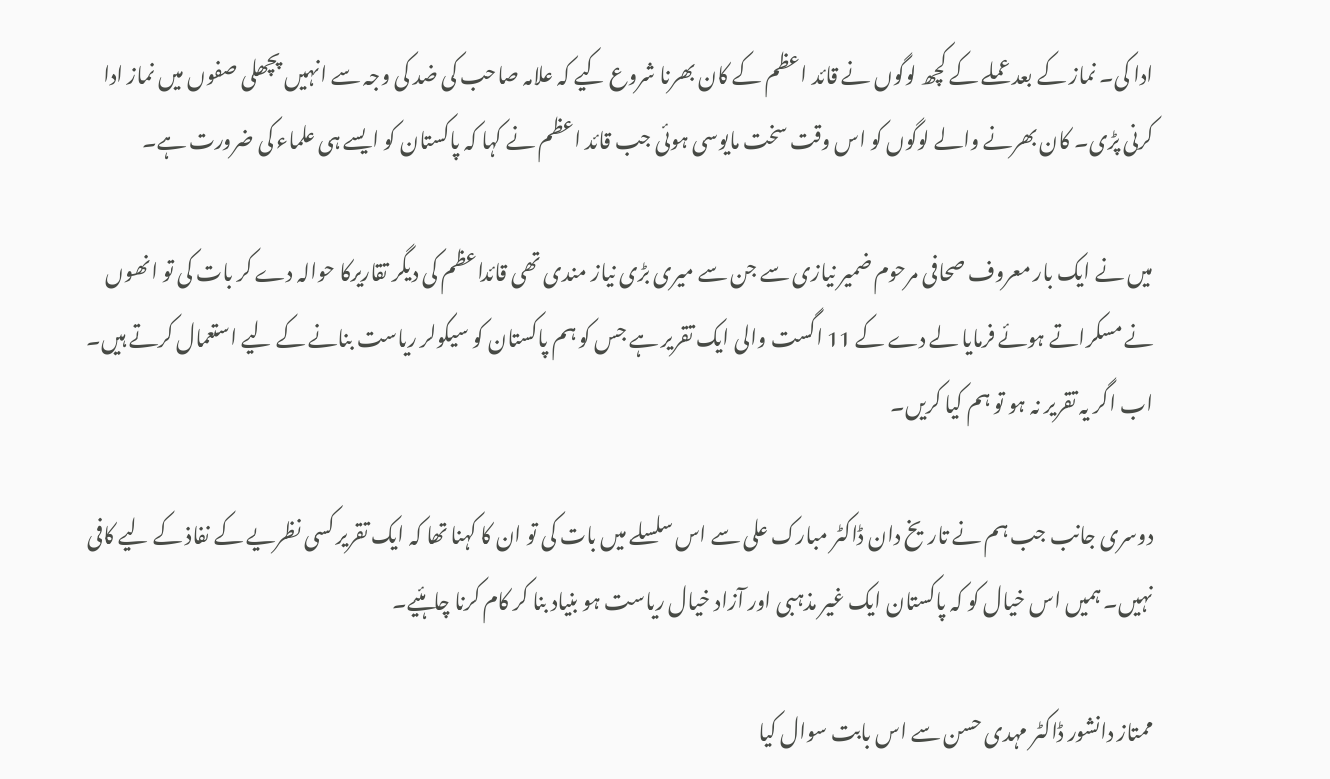ادا کی۔ نماز کے بعد عملے کے کچھ لوگوں نے قائد اعظم کے کان بھرنا شروع کیے کہ علامہ صاحب کی ضد کی وجہ سے انہیں پچھلی صفوں میں نماز ادا کرنی پڑی۔ کان بھرنے والے لوگوں کو اس وقت سخت مایوسی ہوئی جب قائد اعظم نے کہا کہ پاکستان کو ایسے ہی علماء کی ضرورت ہے۔

میں نے ایک بار معروف صحافی مرحوم ضمیر نیازی سے جن سے میری بڑی نیاز مندی تھی قائداعظم کی دیگر تقاریرکا حوالہ دے کر بات کی تو انھوں نے مسکراتے ہوئے فرمایا لے دے کے 11 اگست والی ایک تقریر ہے جس کو ہم پاکستان کو سیکولر ریاست بنانے کے لیے استعمال کرتے ہیں۔ اب اگر یہ تقریر نہ ہو تو ہم کیا کریں۔

دوسری جانب جب ہم نے تاریخ دان ڈاکٹر مبارک علی سے اس سلسلے میں بات کی تو ان کا کہنا تھا کہ ایک تقریر کسی نظریے کے نفاذ کے لیے کافی نہیں۔ ہمیں اس خیال کو کہ پاکستان ایک غیر مذہبی اور آزاد خیال ریاست ہو بنیاد بنا کر کام کرنا چاہئیے۔

ممتاز دانشور ڈاکٹر مہدی حسن سے اس بابت سوال کیا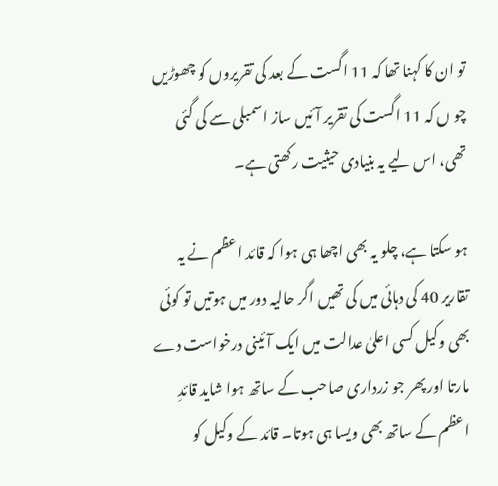تو ان کا کہنا تھا کہ 11 اگست کے بعد کی تقریروں کو چھوڑیں چو ں کہ 11 اگست کی تقریر آئیں ساز اسمبلی سے کی گئی تھی، اس لیے یہ بنیادی حیثیت رکھتی ہے۔

ہو سکتا ہے، چلو یہ بھی اچھا ہی ہوا کہ قائد اعظم نے یہ تقاریر 40 کی دہائی میں کی تھیں اگر حالیہ دور میں ہوتیں تو کوئی بھی وکیل کسی اعلیٰ عدالت میں ایک آئینی درخواست دے مارتا اور پھر جو زرداری صاحب کے ساتھ ہوا شاید قائدِ اعظم کے ساتھ بھی ویسا ہی ہوتا۔ قائد کے وکیل کو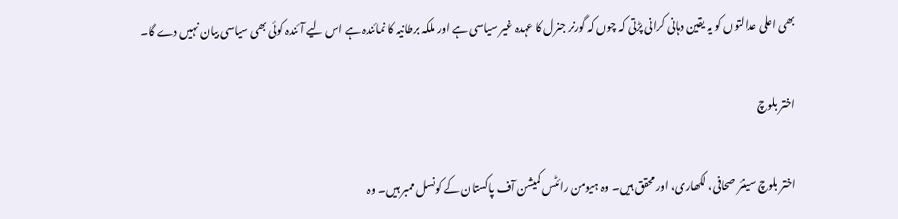بھی اعلی عدالتوں کو یہ یقین دہانی کرانی پڑتی کہ چوں کہ گورنر جنرل کا عہدہ غیر سیاسی ہے اور ملکہ برطانیہ کا نمائندہ ہے اس لیے آئندہ کوئی بھی سیاسی بیان نہیں دے گا۔

اختر بلوچ

اختر بلوچ سینئر صحافی، لکھاری، اور محقق ہیں۔ وہ ہیومن رائٹس کمیشن آف پاکستان کے کونسل ممبر ہیں۔ وہ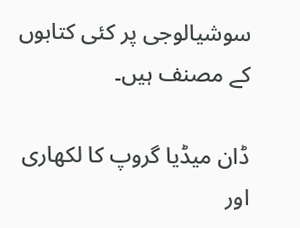سوشیالوجی پر کئی کتابوں کے مصنف ہیں۔

ڈان میڈیا گروپ کا لکھاری اور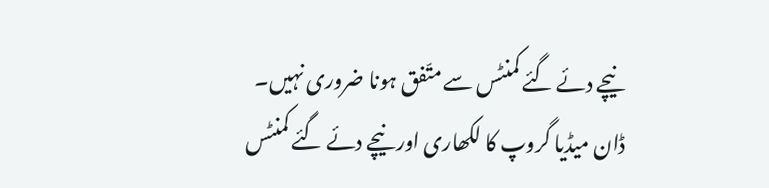نیچے دئے گئے کمنٹس سے متّفق ہونا ضروری نہیں۔
ڈان میڈیا گروپ کا لکھاری اور نیچے دئے گئے کمنٹس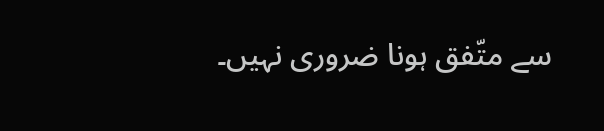سے متّفق ہونا ضروری نہیں۔